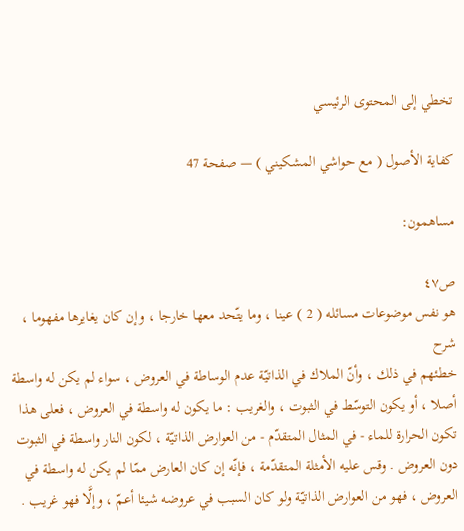تخطي إلى المحتوى الرئيسي

كفاية الأصول ( مع حواشي المشكيني ) — صفحة 47

مساهمون:

ص٤٧
هو نفس موضوعات مسائله ( 2 ) عينا ، وما يتّحد معها خارجا ، وإن كان يغايرها مفهوما ،
شرح
خطئهم في ذلك ، وأنّ الملاك في الذاتيّة عدم الوساطة في العروض ، سواء لم يكن له واسطة أصلا ، أو يكون التوسّط في الثبوت ، والغريب : ما يكون له واسطة في العروض ، فعلى هذا تكون الحرارة للماء - في المثال المتقدّم - من العوارض الذاتيّة ، لكون النار واسطة في الثبوت دون العروض . وقس عليه الأمثلة المتقدّمة ، فإنّه إن كان العارض ممّا لم يكن له واسطة في العروض ، فهو من العوارض الذاتيّة ولو كان السبب في عروضه شيئا أعمّ ، وإلَّا فهو غريب .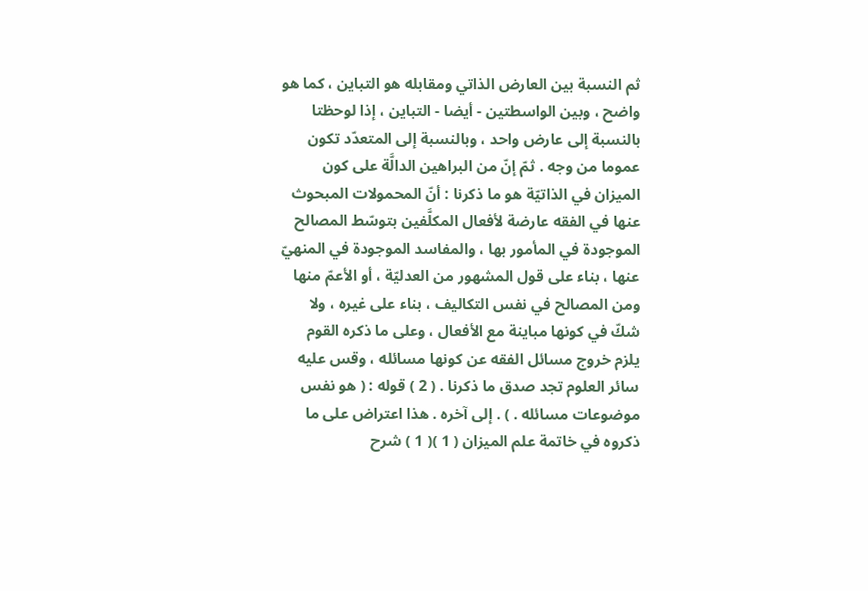ثم النسبة بين العارض الذاتي ومقابله هو التباين ، كما هو واضح ، وبين الواسطتين - أيضا - التباين ، إذا لوحظتا بالنسبة إلى عارض واحد ، وبالنسبة إلى المتعدّد تكون عموما من وجه . ثمّ إنّ من البراهين الدالَّة على كون الميزان في الذاتيّة هو ما ذكرنا : أنّ المحمولات المبحوث عنها في الفقه عارضة لأفعال المكلَّفين بتوسّط المصالح الموجودة في المأمور بها ، والمفاسد الموجودة في المنهيّ عنها ، بناء على قول المشهور من العدليّة ، أو الأعمّ منها ومن المصالح في نفس التكاليف ، بناء على غيره ، ولا شكّ في كونها مباينة مع الأفعال ، وعلى ما ذكره القوم يلزم خروج مسائل الفقه عن كونها مسائله ، وقس عليه سائر العلوم تجد صدق ما ذكرنا . ( 2 ) قوله : ( هو نفس موضوعات مسائله . ) . إلى آخره . هذا اعتراض على ما ذكروه في خاتمة علم الميزان ( 1 )( 1 ) شرح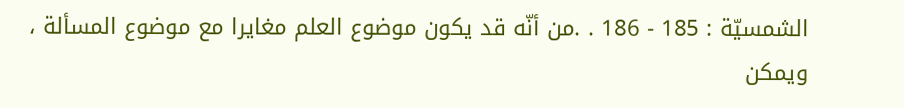الشمسيّة : 185 - 186 . .من أنّه قد يكون موضوع العلم مغايرا مع موضوع المسألة ، ويمكن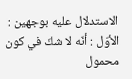الاستدلال عليه بوجهين : الأوّل : أنّه لا شكّ في كون محمول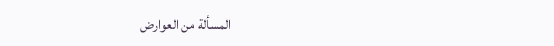المسألة من العوارض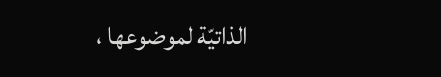الذاتيّة لموضوعها ،